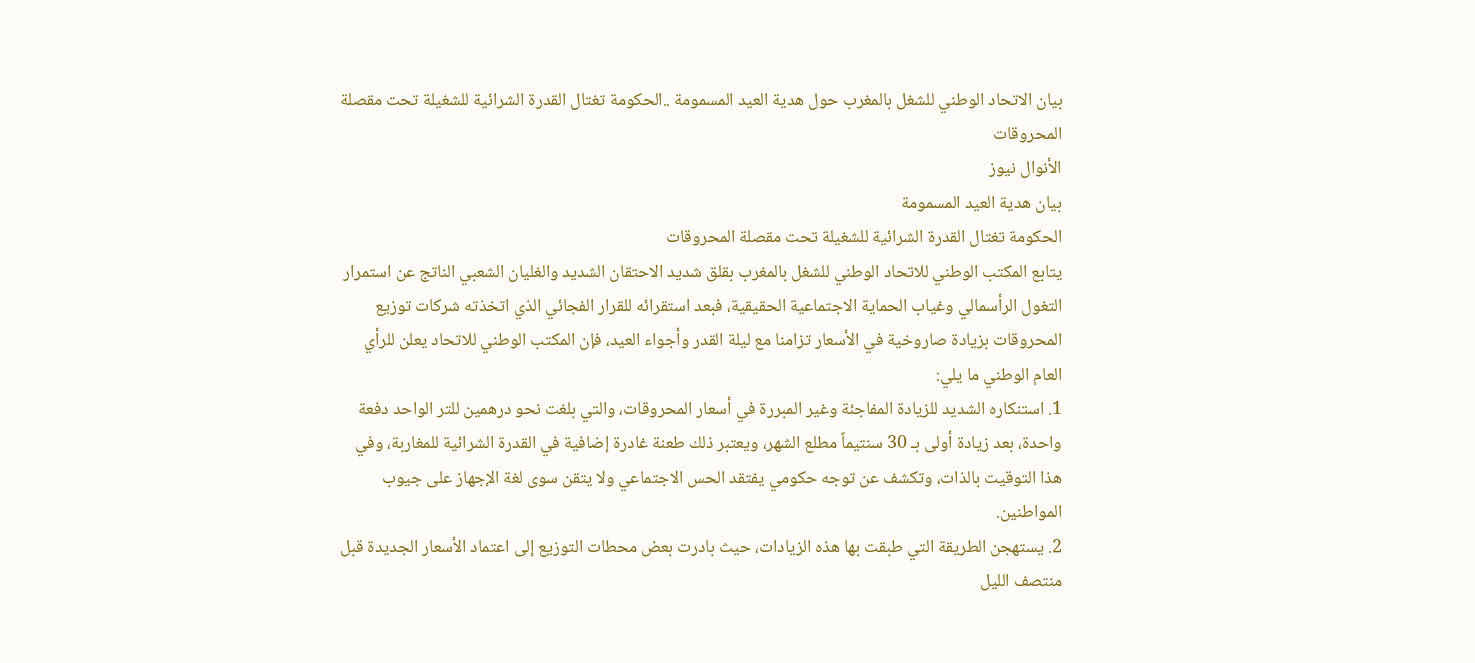بيان الاتحاد الوطني للشغل بالمغرب حول هدية العيد المسمومة ..الحكومة تغتال القدرة الشرائية للشغيلة تحت مقصلة المحروقات
الأنوال نيوز
بيان هدية العيد المسمومة
الحكومة تغتال القدرة الشرائية للشغيلة تحت مقصلة المحروقات
يتابع المكتب الوطني للاتحاد الوطني للشغل بالمغرب بقلق شديد الاحتقان الشديد والغليان الشعبي الناتج عن استمرار التغول الرأسمالي وغياب الحماية الاجتماعية الحقيقية، فبعد استقرائه للقرار الفجائي الذي اتخذته شركات توزيع المحروقات بزيادة صاروخية في الأسعار تزامنا مع ليلة القدر وأجواء العيد، فإن المكتب الوطني للاتحاد يعلن للرأي العام الوطني ما يلي:
1. استنكاره الشديد للزيادة المفاجئة وغير المبررة في أسعار المحروقات، والتي بلغت نحو درهمين للتر الواحد دفعة واحدة، بعد زيادة أولى بـ 30 سنتيماً مطلع الشهر، ويعتبر ذلك طعنة غادرة إضافية في القدرة الشرائية للمغاربة، وفي هذا التوقيت بالذات، وتكشف عن توجه حكومي يفتقد الحس الاجتماعي ولا يتقن سوى لغة الإجهاز على جيوب المواطنين.
2. يستهجن الطريقة التي طبقت بها هذه الزيادات، حيث بادرت بعض محطات التوزيع إلى اعتماد الأسعار الجديدة قبل منتصف الليل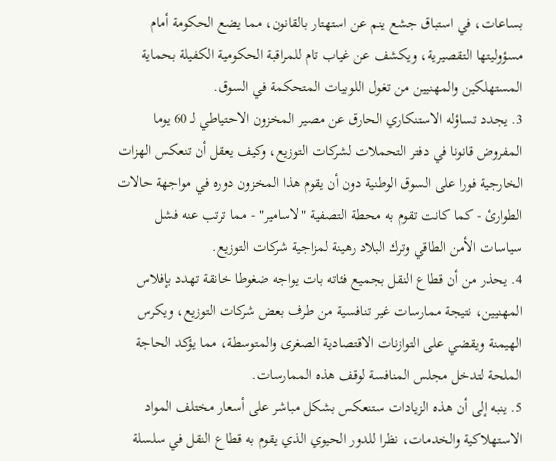بساعات، في استباق جشع ينم عن استهتار بالقانون، مما يضع الحكومة أمام مسؤوليتها التقصيرية، ويكشف عن غياب تام للمراقبة الحكومية الكفيلة بحماية المستهلكين والمهنيين من تغول اللوبيات المتحكمة في السوق.
3. يجدد تساؤله الاستنكاري الحارق عن مصير المخزون الاحتياطي لـ 60 يوما المفروض قانونا في دفتر التحملات لشركات التوزيع، وكيف يعقل أن تنعكس الهزات الخارجية فورا على السوق الوطنية دون أن يقوم هذا المخزون دوره في مواجهة حالات الطوارئ - كما كانت تقوم به محطة التصفية "لاسامير" - مما ترتب عنه فشل سياسات الأمن الطاقي وترك البلاد رهينة لمزاجية شركات التوزيع.
4. يحذر من أن قطاع النقل بجميع فئاته بات يواجه ضغوطا خانقة تهدد بإفلاس المهنيين، نتيجة ممارسات غير تنافسية من طرف بعض شركات التوزيع، ويكرس الهيمنة ويقضي على التوازنات الاقتصادية الصغرى والمتوسطة، مما يؤكد الحاجة الملحة لتدخل مجلس المنافسة لوقف هذه الممارسات.
5. ينبه إلى أن هذه الزيادات ستنعكس بشكل مباشر على أسعار مختلف المواد الاستهلاكية والخدمات، نظرا للدور الحيوي الذي يقوم به قطاع النقل في سلسلة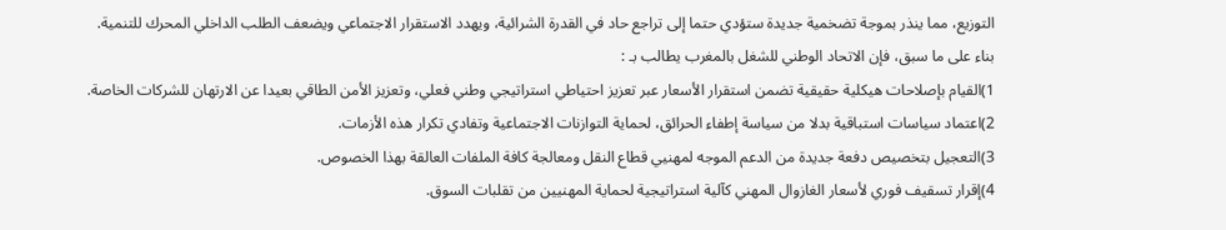التوزيع، مما ينذر بموجة تضخمية جديدة ستؤدي حتما إلى تراجع حاد في القدرة الشرائية، ويهدد الاستقرار الاجتماعي ويضعف الطلب الداخلي المحرك للتنمية.
بناء على ما سبق، فإن الاتحاد الوطني للشغل بالمغرب يطالب بـ :
1)القيام بإصلاحات هيكلية حقيقية تضمن استقرار الأسعار عبر تعزيز احتياطي استراتيجي وطني فعلي، وتعزيز الأمن الطاقي بعيدا عن الارتهان للشركات الخاصة.
2)اعتماد سياسات استباقية بدلا من سياسة إطفاء الحرائق، لحماية التوازنات الاجتماعية وتفادي تكرار هذه الأزمات.
3)التعجيل بتخصيص دفعة جديدة من الدعم الموجه لمهنيي قطاع النقل ومعالجة كافة الملفات العالقة بهذا الخصوص.
4)إقرار تسقيف فوري لأسعار الغازوال المهني كآلية استراتيجية لحماية المهنيين من تقلبات السوق.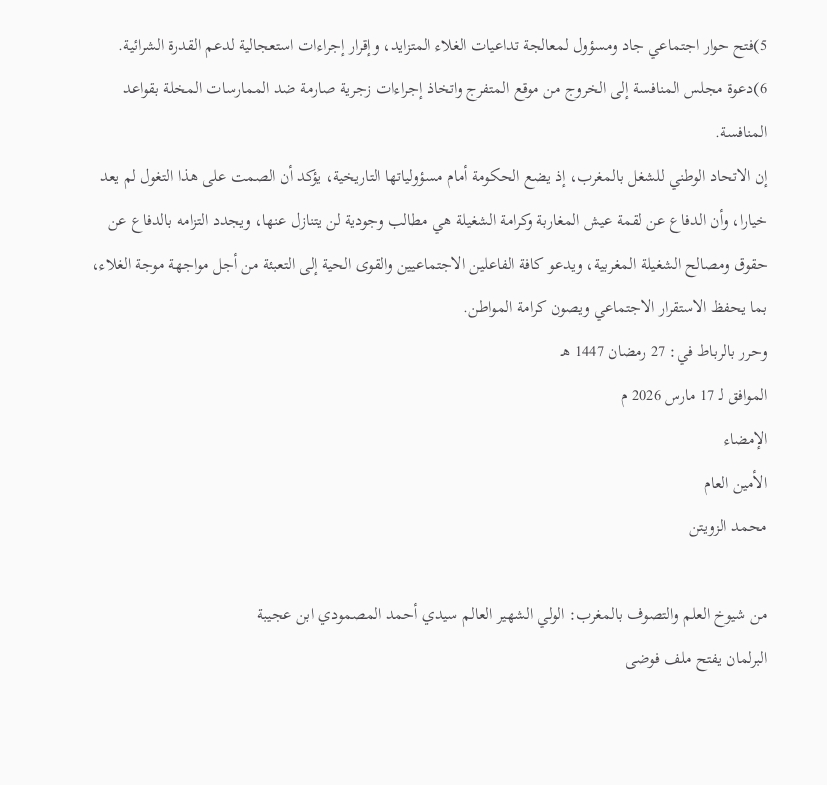5)فتح حوار اجتماعي جاد ومسؤول لمعالجة تداعيات الغلاء المتزايد، وإقرار إجراءات استعجالية لدعم القدرة الشرائية.
6)دعوة مجلس المنافسة إلى الخروج من موقع المتفرج واتخاذ إجراءات زجرية صارمة ضد الممارسات المخلة بقواعد المنافسة.
إن الاتحاد الوطني للشغل بالمغرب، إذ يضع الحكومة أمام مسؤولياتها التاريخية، يؤكد أن الصمت على هذا التغول لم يعد خيارا، وأن الدفاع عن لقمة عيش المغاربة وكرامة الشغيلة هي مطالب وجودية لن يتنازل عنها، ويجدد التزامه بالدفاع عن حقوق ومصالح الشغيلة المغربية، ويدعو كافة الفاعلين الاجتماعيين والقوى الحية إلى التعبئة من أجل مواجهة موجة الغلاء، بما يحفظ الاستقرار الاجتماعي ويصون كرامة المواطن.
وحرر بالرباط في: 27 رمضان 1447 هـ
الموافق لـ 17 مارس 2026 م
الإمضاء
الأمين العام
محمد الزويتن

من شيوخ العلم والتصوف بالمغرب: الولي الشهير العالم سيدي أحمد المصمودي ابن عجيبة
البرلمان يفتح ملف فوضى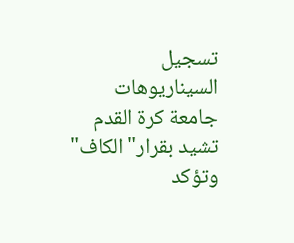تسجيل السيناريوهات
جامعة كرة القدم تشيد بقرار"الكاف" وتؤكد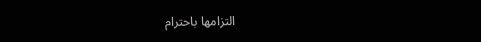التزامها باحترام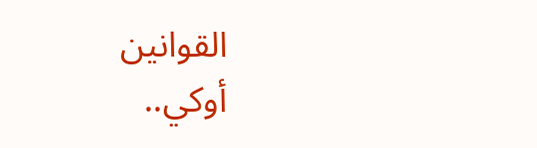القوانين
أوكي..